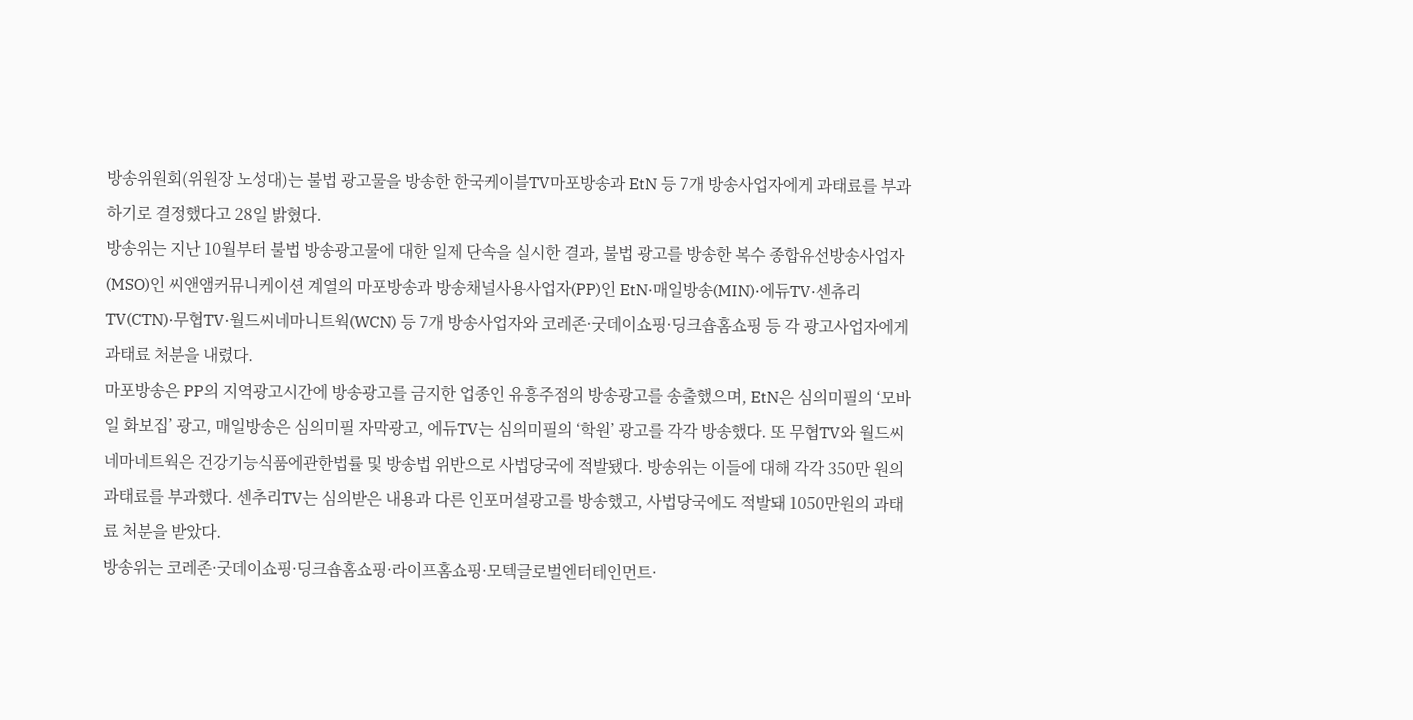방송위원회(위원장 노성대)는 불법 광고물을 방송한 한국케이블TV마포방송과 EtN 등 7개 방송사업자에게 과태료를 부과하기로 결정했다고 28일 밝혔다.
방송위는 지난 10월부터 불법 방송광고물에 대한 일제 단속을 실시한 결과, 불법 광고를 방송한 복수 종합유선방송사업자(MSO)인 씨앤앰커뮤니케이션 계열의 마포방송과 방송채널사용사업자(PP)인 EtN·매일방송(MIN)·에듀TV·센츄리TV(CTN)·무협TV·월드씨네마니트웍(WCN) 등 7개 방송사업자와 코레존·굿데이쇼핑·딩크숍홈쇼핑 등 각 광고사업자에게 과태료 처분을 내렸다.
마포방송은 PP의 지역광고시간에 방송광고를 금지한 업종인 유흥주점의 방송광고를 송출했으며, EtN은 심의미필의 ‘모바일 화보집’ 광고, 매일방송은 심의미필 자막광고, 에듀TV는 심의미필의 ‘학원’ 광고를 각각 방송했다. 또 무협TV와 월드씨네마네트웍은 건강기능식품에관한법률 및 방송법 위반으로 사법당국에 적발됐다. 방송위는 이들에 대해 각각 350만 원의 과태료를 부과했다. 센추리TV는 심의받은 내용과 다른 인포머셜광고를 방송했고, 사법당국에도 적발돼 1050만원의 과태료 처분을 받았다.
방송위는 코레존·굿데이쇼핑·딩크숍홈쇼핑·라이프홈쇼핑·모텍글로벌엔터테인먼트·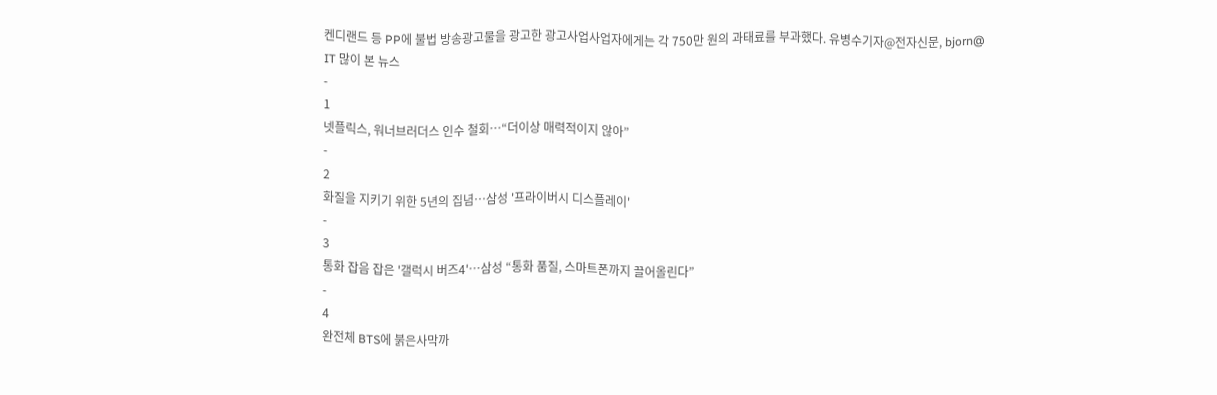켄디랜드 등 PP에 불법 방송광고물을 광고한 광고사업사업자에게는 각 750만 원의 과태료를 부과했다. 유병수기자@전자신문, bjorn@
IT 많이 본 뉴스
-
1
넷플릭스, 워너브러더스 인수 철회…“더이상 매력적이지 않아”
-
2
화질을 지키기 위한 5년의 집념…삼성 '프라이버시 디스플레이'
-
3
통화 잡음 잡은 '갤럭시 버즈4'…삼성 “통화 품질, 스마트폰까지 끌어올린다”
-
4
완전체 BTS에 붉은사막까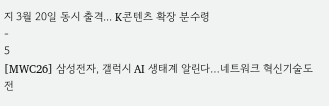지 3월 20일 동시 출격... K콘텐츠 확장 분수령
-
5
[MWC26] 삼성전자, 갤럭시 AI 생태계 알린다…네트워크 혁신기술도 전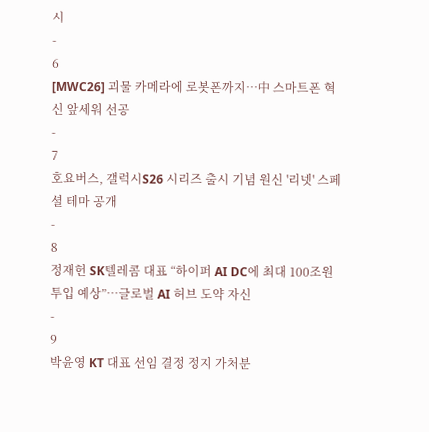시
-
6
[MWC26] 괴물 카메라에 로봇폰까지…中 스마트폰 혁신 앞세워 선공
-
7
호요버스, 갤럭시S26 시리즈 출시 기념 원신 '리넷' 스페셜 테마 공개
-
8
정재헌 SK텔레콤 대표 “하이퍼 AI DC에 최대 100조원 투입 예상”…글로벌 AI 허브 도약 자신
-
9
박윤영 KT 대표 선임 결정 정지 가처분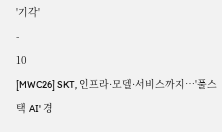'기각'
-
10
[MWC26] SKT, 인프라·모델·서비스까지…'풀스택 AI' 경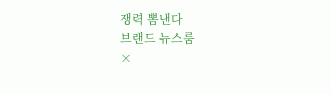쟁력 뽐낸다
브랜드 뉴스룸
×